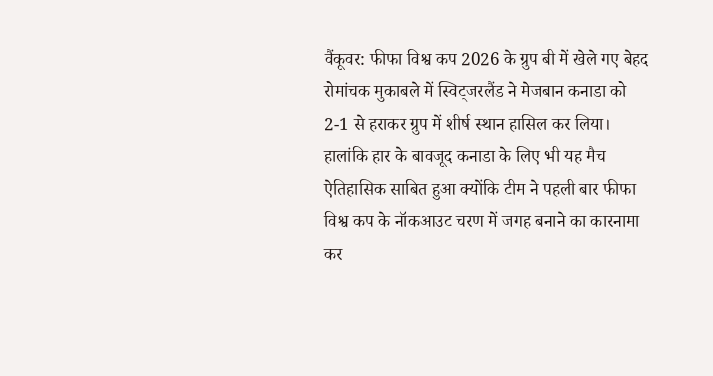वैंकूवर: फीफा विश्व कप 2026 के ग्रुप बी में खेले गए बेहद रोमांचक मुकाबले में स्विट्जरलैंड ने मेजबान कनाडा को 2-1 से हराकर ग्रुप में शीर्ष स्थान हासिल कर लिया। हालांकि हार के बावजूद कनाडा के लिए भी यह मैच ऐतिहासिक साबित हुआ क्योंकि टीम ने पहली बार फीफा विश्व कप के नॉकआउट चरण में जगह बनाने का कारनामा कर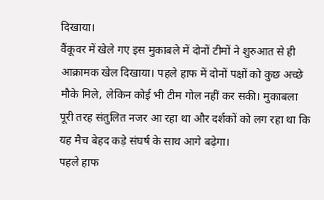दिखाया।
वैंकूवर में खेले गए इस मुकाबले में दोनों टीमों ने शुरुआत से ही आक्रामक खेल दिखाया। पहले हाफ में दोनों पक्षों को कुछ अच्छे मौके मिले, लेकिन कोई भी टीम गोल नहीं कर सकी। मुकाबला पूरी तरह संतुलित नजर आ रहा था और दर्शकों को लग रहा था कि यह मैच बेहद कड़े संघर्ष के साथ आगे बढ़ेगा।
पहले हाफ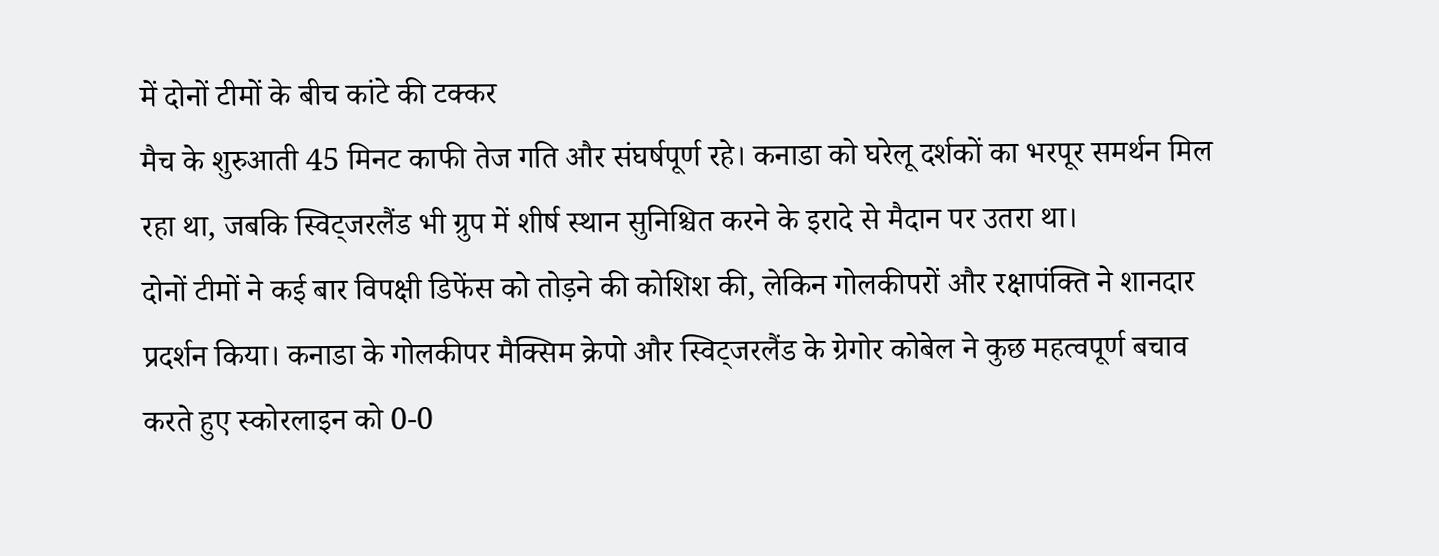में दोनों टीमों के बीच कांटे की टक्कर
मैच के शुरुआती 45 मिनट काफी तेज गति और संघर्षपूर्ण रहे। कनाडा को घरेलू दर्शकों का भरपूर समर्थन मिल रहा था, जबकि स्विट्जरलैंड भी ग्रुप में शीर्ष स्थान सुनिश्चित करने के इरादे से मैदान पर उतरा था।
दोनों टीमों ने कई बार विपक्षी डिफेंस को तोड़ने की कोशिश की, लेकिन गोलकीपरों और रक्षापंक्ति ने शानदार प्रदर्शन किया। कनाडा के गोलकीपर मैक्सिम क्रेपो और स्विट्जरलैंड के ग्रेगोर कोबेल ने कुछ महत्वपूर्ण बचाव करते हुए स्कोरलाइन को 0-0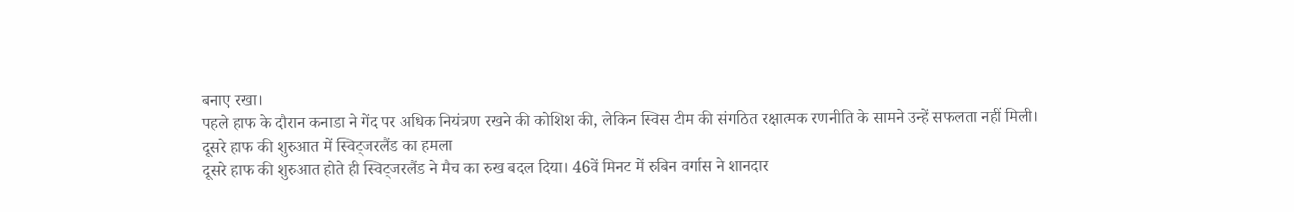बनाए रखा।
पहले हाफ के दौरान कनाडा ने गेंद पर अधिक नियंत्रण रखने की कोशिश की, लेकिन स्विस टीम की संगठित रक्षात्मक रणनीति के सामने उन्हें सफलता नहीं मिली।
दूसरे हाफ की शुरुआत में स्विट्जरलैंड का हमला
दूसरे हाफ की शुरुआत होते ही स्विट्जरलैंड ने मैच का रुख बदल दिया। 46वें मिनट में रुबिन वर्गास ने शानदार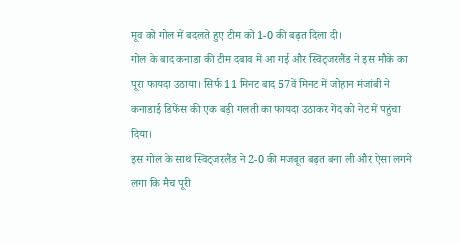मूव को गोल में बदलते हुए टीम को 1-0 की बढ़त दिला दी।
गोल के बाद कनाडा की टीम दबाव में आ गई और स्विट्जरलैंड ने इस मौके का पूरा फायदा उठाया। सिर्फ 11 मिनट बाद 57वें मिनट में जोहान मंजांबी ने कनाडाई डिफेंस की एक बड़ी गलती का फायदा उठाकर गेंद को नेट में पहुंचा दिया।
इस गोल के साथ स्विट्जरलैंड ने 2-0 की मजबूत बढ़त बना ली और ऐसा लगने लगा कि मैच पूरी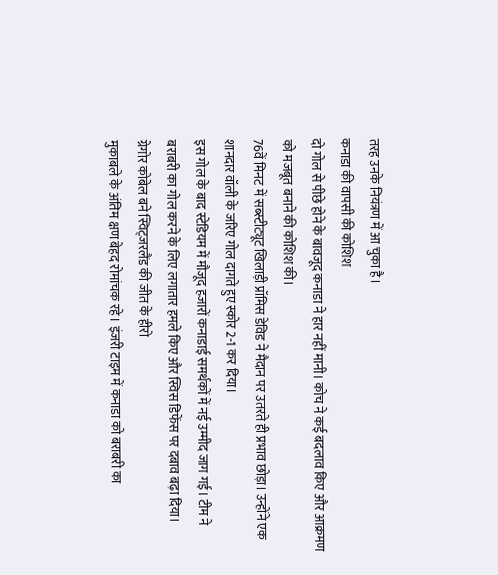तरह उनके नियंत्रण में आ चुका है।
कनाडा की वापसी की कोशिश
दो गोल से पीछे होने के बावजूद कनाडा ने हार नहीं मानी। कोच ने कई बदलाव किए और आक्रमण को मजबूत बनाने की कोशिश की।
76वें मिनट में सब्स्टीट्यूट खिलाड़ी प्रॉमिस डेविड ने मैदान पर उतरते ही प्रभाव छोड़ा। उन्होंने एक शानदार वॉली के जरिए गोल दागते हुए स्कोर 2-1 कर दिया।
इस गोल के बाद स्टेडियम में मौजूद हजारों कनाडाई समर्थकों में नई उम्मीद जाग गई। टीम ने बराबरी का गोल करने के लिए लगातार हमले किए और स्विस डिफेंस पर दबाव बढ़ा दिया।
ग्रेगोर कोबेल बने स्विट्जरलैंड की जीत के हीरो
मुकाबले के अंतिम क्षण बेहद रोमांचक रहे। इंजरी टाइम में कनाडा को बराबरी का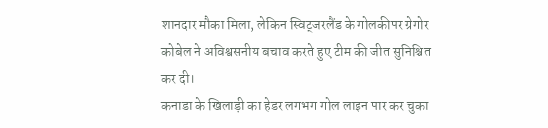शानदार मौका मिला, लेकिन स्विट्जरलैंड के गोलकीपर ग्रेगोर कोबेल ने अविश्वसनीय बचाव करते हुए टीम की जीत सुनिश्चित कर दी।
कनाडा के खिलाड़ी का हेडर लगभग गोल लाइन पार कर चुका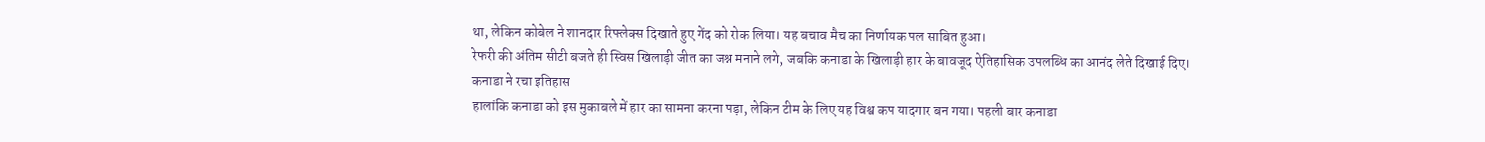था, लेकिन कोबेल ने शानदार रिफ्लेक्स दिखाते हुए गेंद को रोक लिया। यह बचाव मैच का निर्णायक पल साबित हुआ।
रेफरी की अंतिम सीटी बजते ही स्विस खिलाड़ी जीत का जश्न मनाने लगे, जबकि कनाडा के खिलाड़ी हार के बावजूद ऐतिहासिक उपलब्धि का आनंद लेते दिखाई दिए।
कनाडा ने रचा इतिहास
हालांकि कनाडा को इस मुकाबले में हार का सामना करना पड़ा, लेकिन टीम के लिए यह विश्व कप यादगार बन गया। पहली बार कनाडा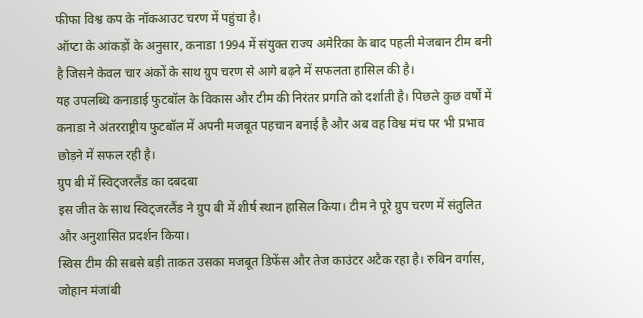फीफा विश्व कप के नॉकआउट चरण में पहुंचा है।
ऑप्टा के आंकड़ों के अनुसार, कनाडा 1994 में संयुक्त राज्य अमेरिका के बाद पहली मेजबान टीम बनी है जिसने केवल चार अंकों के साथ ग्रुप चरण से आगे बढ़ने में सफलता हासिल की है।
यह उपलब्धि कनाडाई फुटबॉल के विकास और टीम की निरंतर प्रगति को दर्शाती है। पिछले कुछ वर्षों में कनाडा ने अंतरराष्ट्रीय फुटबॉल में अपनी मजबूत पहचान बनाई है और अब वह विश्व मंच पर भी प्रभाव छोड़ने में सफल रही है।
ग्रुप बी में स्विट्जरलैंड का दबदबा
इस जीत के साथ स्विट्जरलैंड ने ग्रुप बी में शीर्ष स्थान हासिल किया। टीम ने पूरे ग्रुप चरण में संतुलित और अनुशासित प्रदर्शन किया।
स्विस टीम की सबसे बड़ी ताकत उसका मजबूत डिफेंस और तेज काउंटर अटैक रहा है। रुबिन वर्गास, जोहान मंजांबी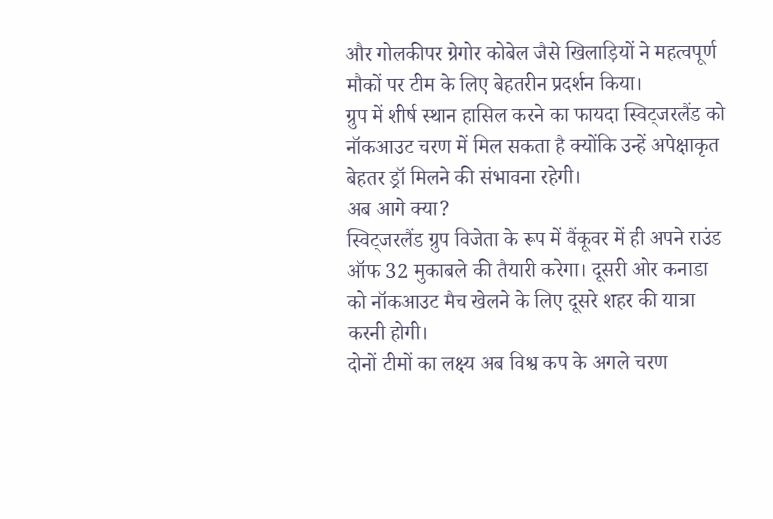और गोलकीपर ग्रेगोर कोबेल जैसे खिलाड़ियों ने महत्वपूर्ण मौकों पर टीम के लिए बेहतरीन प्रदर्शन किया।
ग्रुप में शीर्ष स्थान हासिल करने का फायदा स्विट्जरलैंड को नॉकआउट चरण में मिल सकता है क्योंकि उन्हें अपेक्षाकृत बेहतर ड्रॉ मिलने की संभावना रहेगी।
अब आगे क्या?
स्विट्जरलैंड ग्रुप विजेता के रूप में वैंकूवर में ही अपने राउंड ऑफ 32 मुकाबले की तैयारी करेगा। दूसरी ओर कनाडा को नॉकआउट मैच खेलने के लिए दूसरे शहर की यात्रा करनी होगी।
दोनों टीमों का लक्ष्य अब विश्व कप के अगले चरण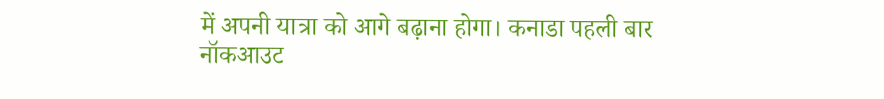में अपनी यात्रा को आगे बढ़ाना होगा। कनाडा पहली बार नॉकआउट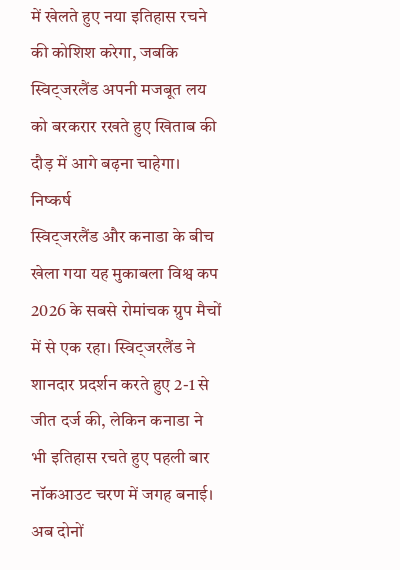में खेलते हुए नया इतिहास रचने की कोशिश करेगा, जबकि स्विट्जरलैंड अपनी मजबूत लय को बरकरार रखते हुए खिताब की दौड़ में आगे बढ़ना चाहेगा।
निष्कर्ष
स्विट्जरलैंड और कनाडा के बीच खेला गया यह मुकाबला विश्व कप 2026 के सबसे रोमांचक ग्रुप मैचों में से एक रहा। स्विट्जरलैंड ने शानदार प्रदर्शन करते हुए 2-1 से जीत दर्ज की, लेकिन कनाडा ने भी इतिहास रचते हुए पहली बार नॉकआउट चरण में जगह बनाई।
अब दोनों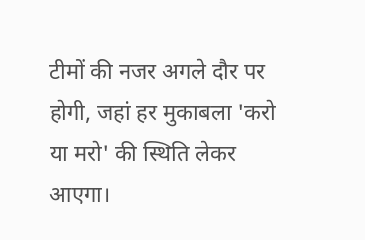टीमों की नजर अगले दौर पर होगी, जहां हर मुकाबला 'करो या मरो' की स्थिति लेकर आएगा।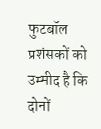फुटबॉल प्रशंसकों को उम्मीद है कि दोनों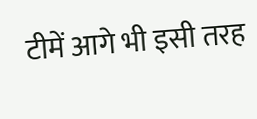टीमें आगे भी इसी तरह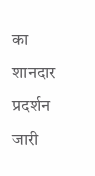का शानदार प्रदर्शन जारी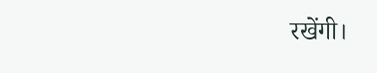रखेंगी।